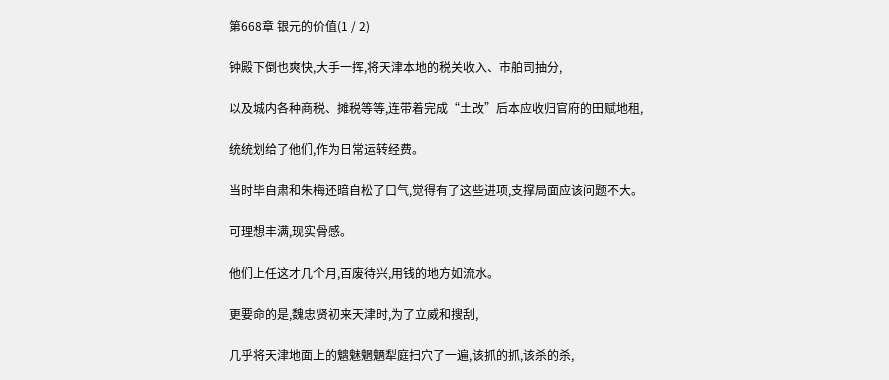第668章 银元的价值(1 / 2)

钟殿下倒也爽快,大手一挥,将天津本地的税关收入、市舶司抽分,

以及城内各种商税、摊税等等,连带着完成“土改”后本应收归官府的田赋地租,

统统划给了他们,作为日常运转经费。

当时毕自肃和朱梅还暗自松了口气,觉得有了这些进项,支撑局面应该问题不大。

可理想丰满,现实骨感。

他们上任这才几个月,百废待兴,用钱的地方如流水。

更要命的是,魏忠贤初来天津时,为了立威和搜刮,

几乎将天津地面上的魑魅魍魉犁庭扫穴了一遍,该抓的抓,该杀的杀,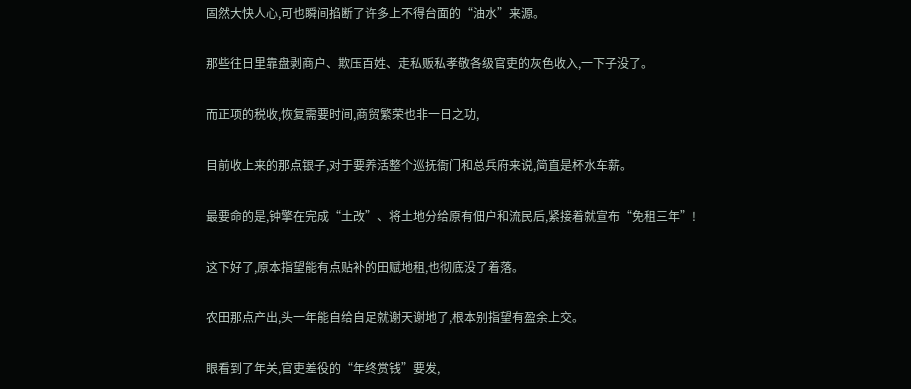固然大快人心,可也瞬间掐断了许多上不得台面的“油水”来源。

那些往日里靠盘剥商户、欺压百姓、走私贩私孝敬各级官吏的灰色收入,一下子没了。

而正项的税收,恢复需要时间,商贸繁荣也非一日之功,

目前收上来的那点银子,对于要养活整个巡抚衙门和总兵府来说,简直是杯水车薪。

最要命的是,钟擎在完成“土改”、将土地分给原有佃户和流民后,紧接着就宣布“免租三年”!

这下好了,原本指望能有点贴补的田赋地租,也彻底没了着落。

农田那点产出,头一年能自给自足就谢天谢地了,根本别指望有盈余上交。

眼看到了年关,官吏差役的“年终赏钱”要发,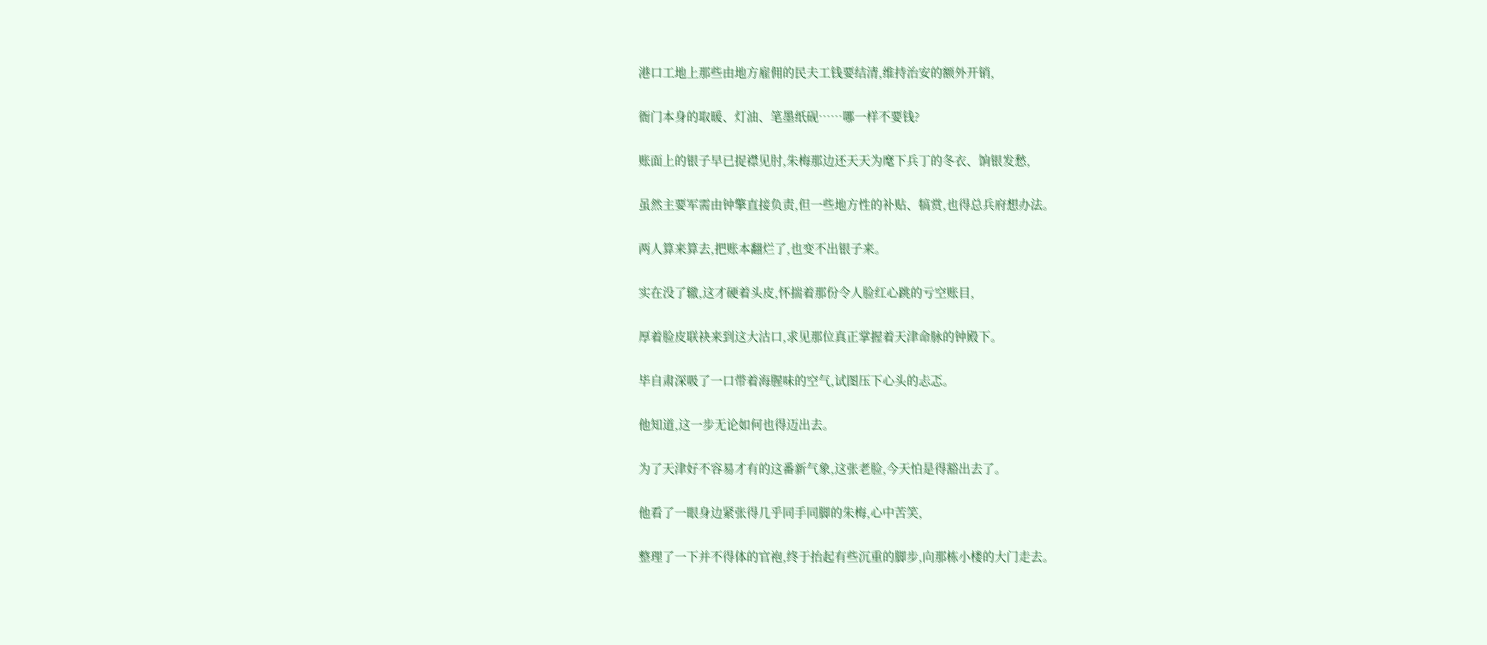港口工地上那些由地方雇佣的民夫工钱要结清,维持治安的额外开销,

衙门本身的取暖、灯油、笔墨纸砚……哪一样不要钱?

账面上的银子早已捉襟见肘,朱梅那边还天天为麾下兵丁的冬衣、饷银发愁,

虽然主要军需由钟擎直接负责,但一些地方性的补贴、犒赏,也得总兵府想办法。

两人算来算去,把账本翻烂了,也变不出银子来。

实在没了辙,这才硬着头皮,怀揣着那份令人脸红心跳的亏空账目,

厚着脸皮联袂来到这大沽口,求见那位真正掌握着天津命脉的钟殿下。

毕自肃深吸了一口带着海腥味的空气,试图压下心头的忐忑。

他知道,这一步无论如何也得迈出去。

为了天津好不容易才有的这番新气象,这张老脸,今天怕是得豁出去了。

他看了一眼身边紧张得几乎同手同脚的朱梅,心中苦笑,

整理了一下并不得体的官袍,终于抬起有些沉重的脚步,向那栋小楼的大门走去。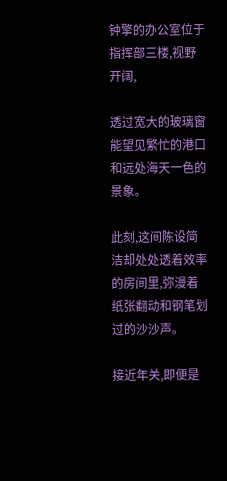钟擎的办公室位于指挥部三楼,视野开阔,

透过宽大的玻璃窗能望见繁忙的港口和远处海天一色的景象。

此刻,这间陈设简洁却处处透着效率的房间里,弥漫着纸张翻动和钢笔划过的沙沙声。

接近年关,即便是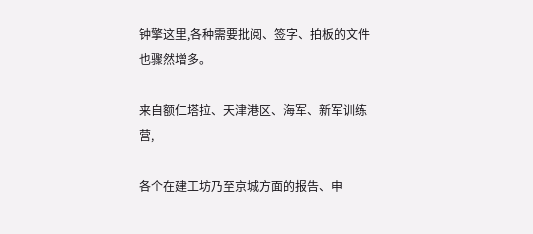钟擎这里,各种需要批阅、签字、拍板的文件也骤然增多。

来自额仁塔拉、天津港区、海军、新军训练营,

各个在建工坊乃至京城方面的报告、申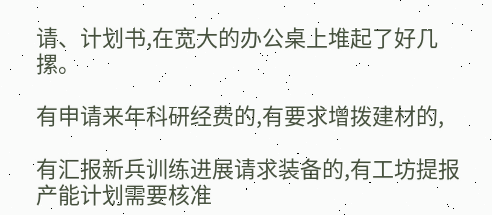请、计划书,在宽大的办公桌上堆起了好几摞。

有申请来年科研经费的,有要求增拨建材的,

有汇报新兵训练进展请求装备的,有工坊提报产能计划需要核准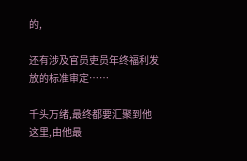的,

还有涉及官员吏员年终福利发放的标准审定……

千头万绪,最终都要汇聚到他这里,由他最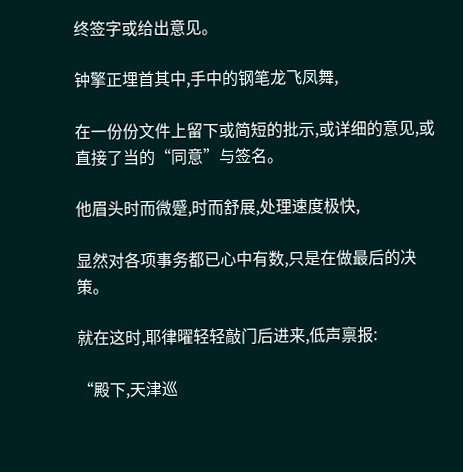终签字或给出意见。

钟擎正埋首其中,手中的钢笔龙飞凤舞,

在一份份文件上留下或简短的批示,或详细的意见,或直接了当的“同意”与签名。

他眉头时而微蹙,时而舒展,处理速度极快,

显然对各项事务都已心中有数,只是在做最后的决策。

就在这时,耶律曜轻轻敲门后进来,低声禀报:

“殿下,天津巡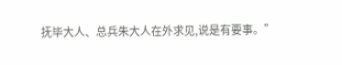抚毕大人、总兵朱大人在外求见,说是有要事。”